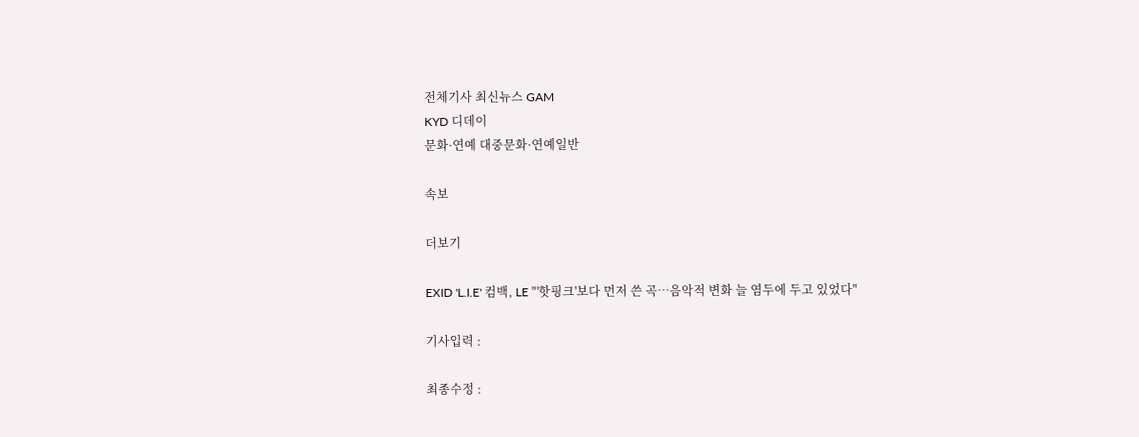전체기사 최신뉴스 GAM
KYD 디데이
문화·연예 대중문화·연예일반

속보

더보기

EXID 'L.I.E' 컴백, LE "'핫핑크'보다 먼저 쓴 곡…음악적 변화 늘 염두에 두고 있었다"

기사입력 :

최종수정 :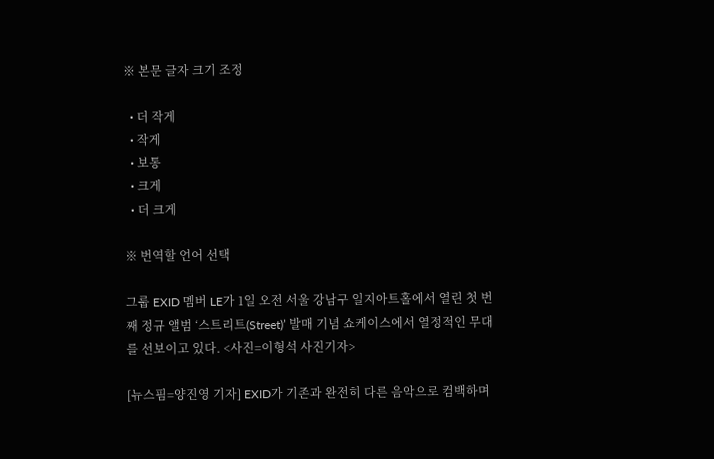※ 본문 글자 크기 조정

  • 더 작게
  • 작게
  • 보통
  • 크게
  • 더 크게

※ 번역할 언어 선택

그룹 EXID 멤버 LE가 1일 오전 서울 강남구 일지아트홀에서 열린 첫 번째 정규 앨범 ‘스트리트(Street)’ 발매 기념 쇼케이스에서 열정적인 무대를 선보이고 있다. <사진=이형석 사진기자>

[뉴스핌=양진영 기자] EXID가 기존과 완전히 다른 음악으로 컴백하며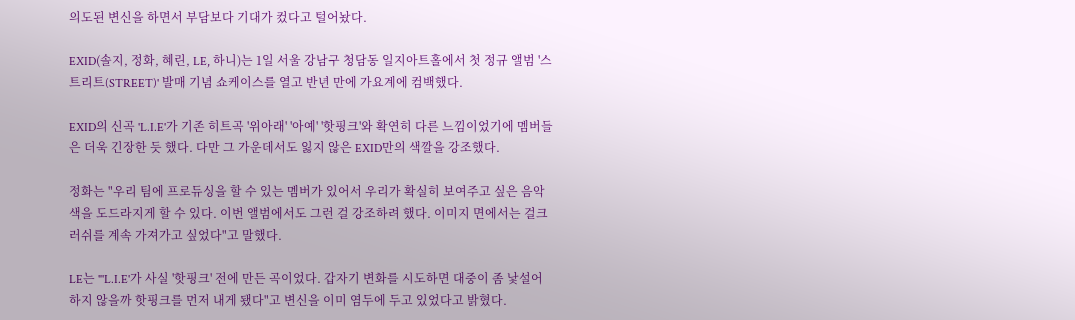의도된 변신을 하면서 부담보다 기대가 컸다고 털어놨다.

EXID(솔지, 정화, 혜린, LE, 하니)는 1일 서울 강남구 청담동 일지아트홀에서 첫 정규 앨범 '스트리트(STREET)' 발매 기념 쇼케이스를 열고 반년 만에 가요계에 컴백했다.

EXID의 신곡 'L.I.E'가 기존 히트곡 '위아래' '아예' '핫핑크'와 확연히 다른 느낌이었기에 멤버들은 더욱 긴장한 듯 했다. 다만 그 가운데서도 잃지 않은 EXID만의 색깔을 강조했다.

정화는 "우리 팀에 프로듀싱을 할 수 있는 멤버가 있어서 우리가 확실히 보여주고 싶은 음악색을 도드라지게 할 수 있다. 이번 앨범에서도 그런 걸 강조하려 했다. 이미지 면에서는 걸크러쉬를 계속 가져가고 싶었다"고 말했다.

LE는 "'L.I.E'가 사실 '핫핑크' 전에 만든 곡이었다. 갑자기 변화를 시도하면 대중이 좀 낯설어하지 않을까 핫핑크를 먼저 내게 됐다"고 변신을 이미 염두에 두고 있었다고 밝혔다.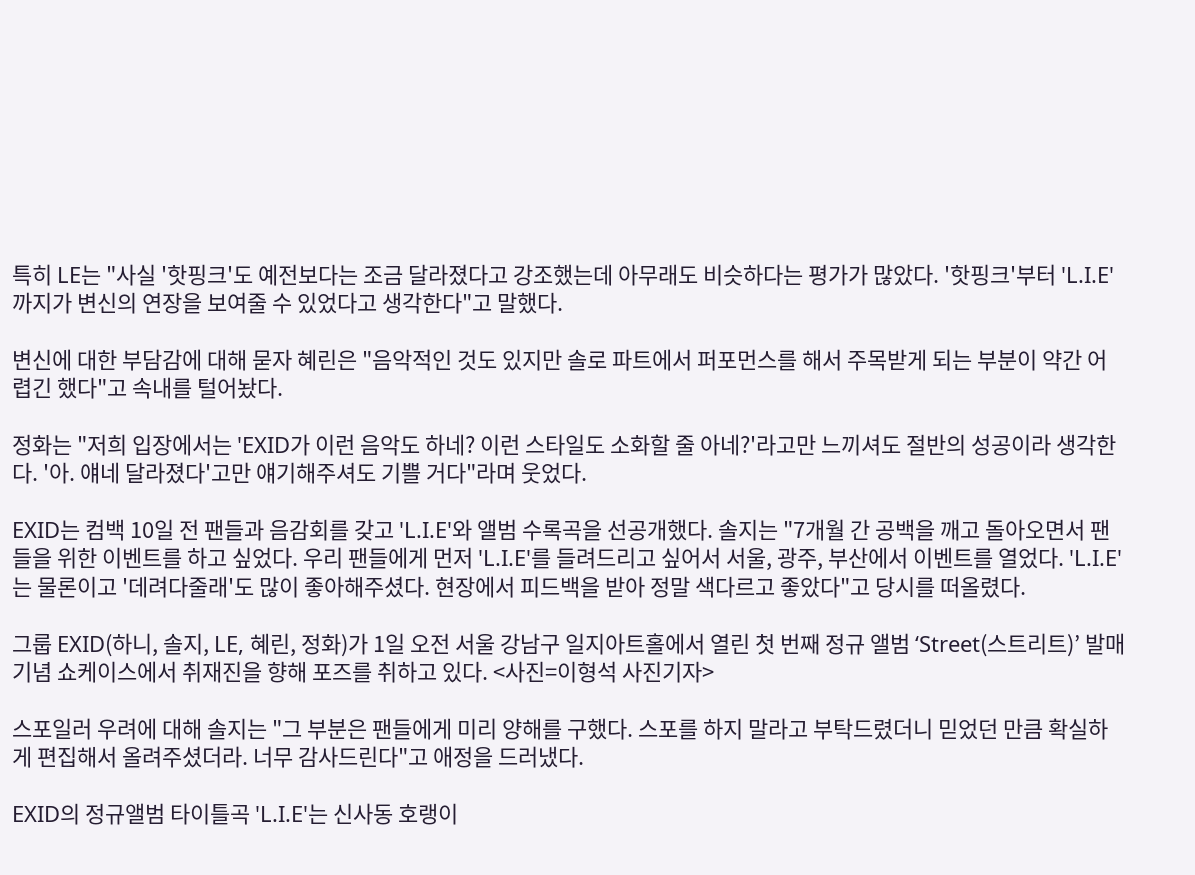특히 LE는 "사실 '핫핑크'도 예전보다는 조금 달라졌다고 강조했는데 아무래도 비슷하다는 평가가 많았다. '핫핑크'부터 'L.I.E'까지가 변신의 연장을 보여줄 수 있었다고 생각한다"고 말했다.

변신에 대한 부담감에 대해 묻자 혜린은 "음악적인 것도 있지만 솔로 파트에서 퍼포먼스를 해서 주목받게 되는 부분이 약간 어렵긴 했다"고 속내를 털어놨다.

정화는 "저희 입장에서는 'EXID가 이런 음악도 하네? 이런 스타일도 소화할 줄 아네?'라고만 느끼셔도 절반의 성공이라 생각한다. '아. 얘네 달라졌다'고만 얘기해주셔도 기쁠 거다"라며 웃었다.

EXID는 컴백 10일 전 팬들과 음감회를 갖고 'L.I.E'와 앨범 수록곡을 선공개했다. 솔지는 "7개월 간 공백을 깨고 돌아오면서 팬들을 위한 이벤트를 하고 싶었다. 우리 팬들에게 먼저 'L.I.E'를 들려드리고 싶어서 서울, 광주, 부산에서 이벤트를 열었다. 'L.I.E'는 물론이고 '데려다줄래'도 많이 좋아해주셨다. 현장에서 피드백을 받아 정말 색다르고 좋았다"고 당시를 떠올렸다.

그룹 EXID(하니, 솔지, LE, 혜린, 정화)가 1일 오전 서울 강남구 일지아트홀에서 열린 첫 번째 정규 앨범 ‘Street(스트리트)’ 발매 기념 쇼케이스에서 취재진을 향해 포즈를 취하고 있다. <사진=이형석 사진기자>

스포일러 우려에 대해 솔지는 "그 부분은 팬들에게 미리 양해를 구했다. 스포를 하지 말라고 부탁드렸더니 믿었던 만큼 확실하게 편집해서 올려주셨더라. 너무 감사드린다"고 애정을 드러냈다.

EXID의 정규앨범 타이틀곡 'L.I.E'는 신사동 호랭이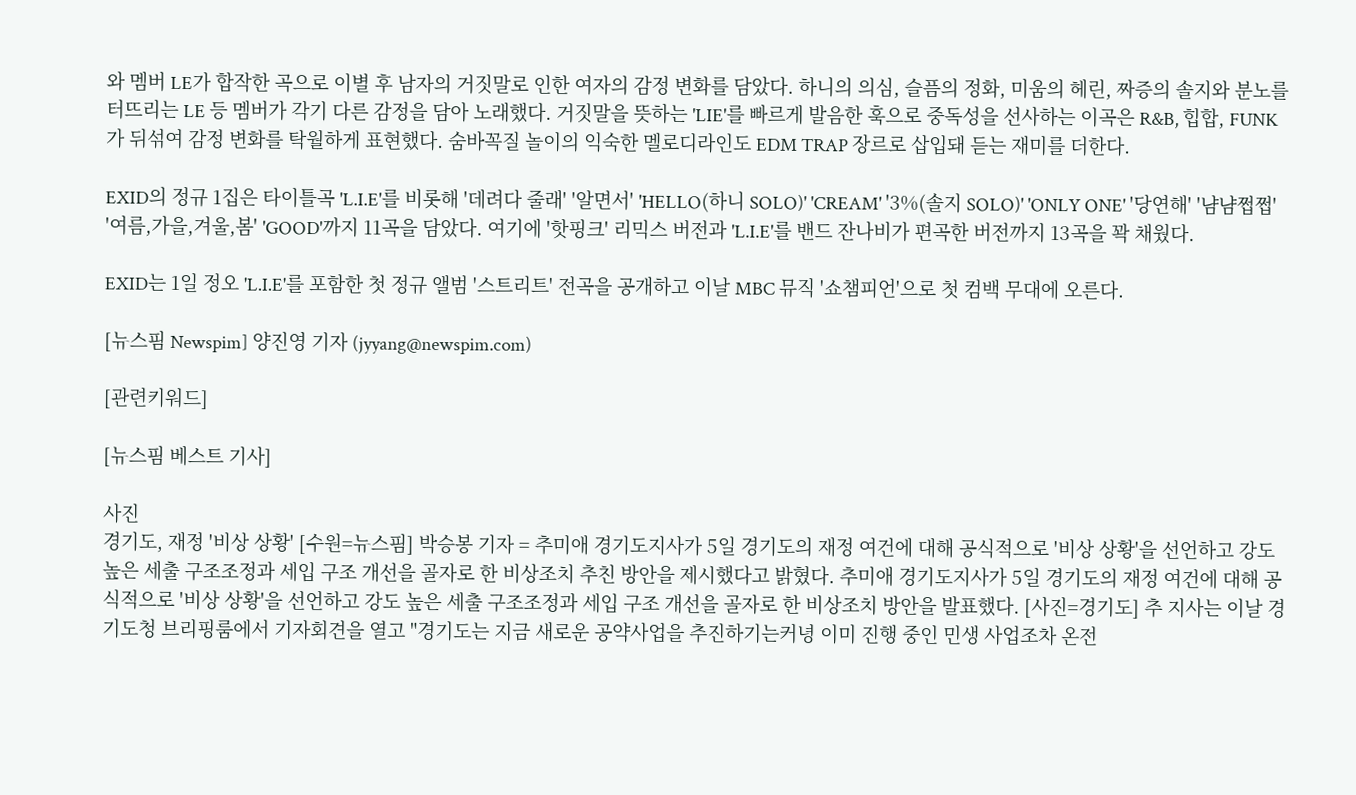와 멤버 LE가 합작한 곡으로 이별 후 남자의 거짓말로 인한 여자의 감정 변화를 담았다. 하니의 의심, 슬픔의 정화, 미움의 헤린, 짜증의 솔지와 분노를 터뜨리는 LE 등 멤버가 각기 다른 감정을 담아 노래했다. 거짓말을 뜻하는 'LIE'를 빠르게 발음한 훅으로 중독성을 선사하는 이곡은 R&B, 힙합, FUNK가 뒤섞여 감정 변화를 탁월하게 표현했다. 숨바꼭질 놀이의 익숙한 멜로디라인도 EDM TRAP 장르로 삽입돼 듣는 재미를 더한다.

EXID의 정규 1집은 타이틀곡 'L.I.E'를 비롯해 '데려다 줄래' '알면서' 'HELLO(하니 SOLO)' 'CREAM' '3%(솔지 SOLO)' 'ONLY ONE' '당연해' '냠냠쩝쩝' '여름,가을,겨울,봄' 'GOOD'까지 11곡을 담았다. 여기에 '핫핑크' 리믹스 버전과 'L.I.E'를 밴드 잔나비가 편곡한 버전까지 13곡을 꽉 채웠다.

EXID는 1일 정오 'L.I.E'를 포함한 첫 정규 앨범 '스트리트' 전곡을 공개하고 이날 MBC 뮤직 '쇼챔피언'으로 첫 컴백 무대에 오른다.

[뉴스핌 Newspim] 양진영 기자 (jyyang@newspim.com)

[관련키워드]

[뉴스핌 베스트 기사]

사진
경기도, 재정 '비상 상황' [수원=뉴스핌] 박승봉 기자 = 추미애 경기도지사가 5일 경기도의 재정 여건에 대해 공식적으로 '비상 상황'을 선언하고 강도 높은 세출 구조조정과 세입 구조 개선을 골자로 한 비상조치 추친 방안을 제시했다고 밝혔다. 추미애 경기도지사가 5일 경기도의 재정 여건에 대해 공식적으로 '비상 상황'을 선언하고 강도 높은 세출 구조조정과 세입 구조 개선을 골자로 한 비상조치 방안을 발표했다. [사진=경기도] 추 지사는 이날 경기도청 브리핑룸에서 기자회견을 열고 "경기도는 지금 새로운 공약사업을 추진하기는커녕 이미 진행 중인 민생 사업조차 온전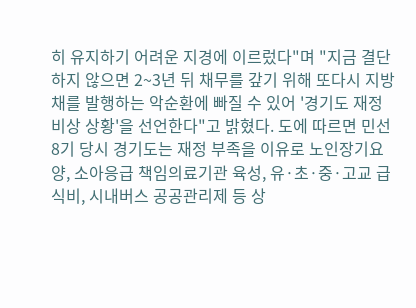히 유지하기 어려운 지경에 이르렀다"며 "지금 결단하지 않으면 2~3년 뒤 채무를 갚기 위해 또다시 지방채를 발행하는 악순환에 빠질 수 있어 '경기도 재정 비상 상황'을 선언한다"고 밝혔다. 도에 따르면 민선 8기 당시 경기도는 재정 부족을 이유로 노인장기요양, 소아응급 책임의료기관 육성, 유·초·중·고교 급식비, 시내버스 공공관리제 등 상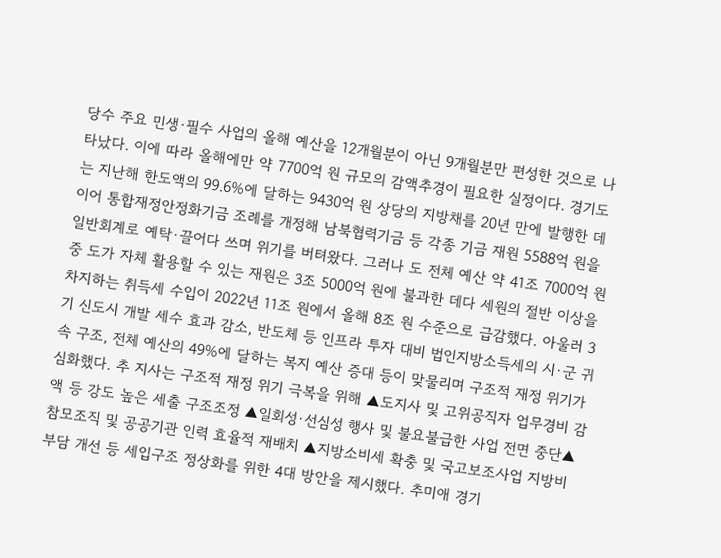당수 주요 민생·필수 사업의 올해 예산을 12개월분이 아닌 9개월분만 편성한 것으로 나타났다. 이에 따라 올해에만 약 7700억 원 규모의 감액추경이 필요한 실정이다. 경기도는 지난해 한도액의 99.6%에 달하는 9430억 원 상당의 지방채를 20년 만에 발행한 데 이어 통합재정안정화기금 조례를 개정해 남북협력기금 등 각종 기금 재원 5588억 원을 일반회계로 예탁·끌어다 쓰며 위기를 버텨왔다. 그러나 도 전체 예산 약 41조 7000억 원 중 도가 자체 활용할 수 있는 재원은 3조 5000억 원에 불과한 데다 세원의 절반 이상을 차지하는 취득세 수입이 2022년 11조 원에서 올해 8조 원 수준으로 급감했다. 아울러 3기 신도시 개발 세수 효과 감소, 반도체 등 인프라 투자 대비 법인지방소득세의 시·군 귀속 구조, 전체 예산의 49%에 달하는 복지 예산 증대 등이 맞물리며 구조적 재정 위기가 심화했다. 추 지사는 구조적 재정 위기 극복을 위해 ▲도지사 및 고위공직자 업무경비 감액 등 강도 높은 세출 구조조정 ▲일회성·선심성 행사 및 불요불급한 사업 전면 중단▲참모조직 및 공공기관 인력 효율적 재배치 ▲지방소비세 확충 및 국고보조사업 지방비 부담 개선 등 세입구조 정상화를 위한 4대 방안을 제시했다. 추미애 경기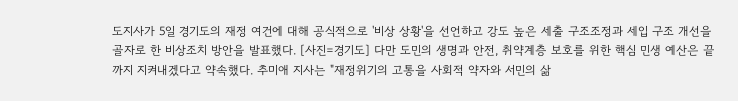도지사가 5일 경기도의 재정 여건에 대해 공식적으로 '비상 상황'을 선언하고 강도 높은 세출 구조조정과 세입 구조 개선을 골자로 한 비상조치 방안을 발표했다. [사진=경기도] 다만 도민의 생명과 안전, 취약계층 보호를 위한 핵심 민생 예산은 끝까지 지켜내겠다고 약속했다. 추미애 지사는 "재정위기의 고통을 사회적 약자와 서민의 삶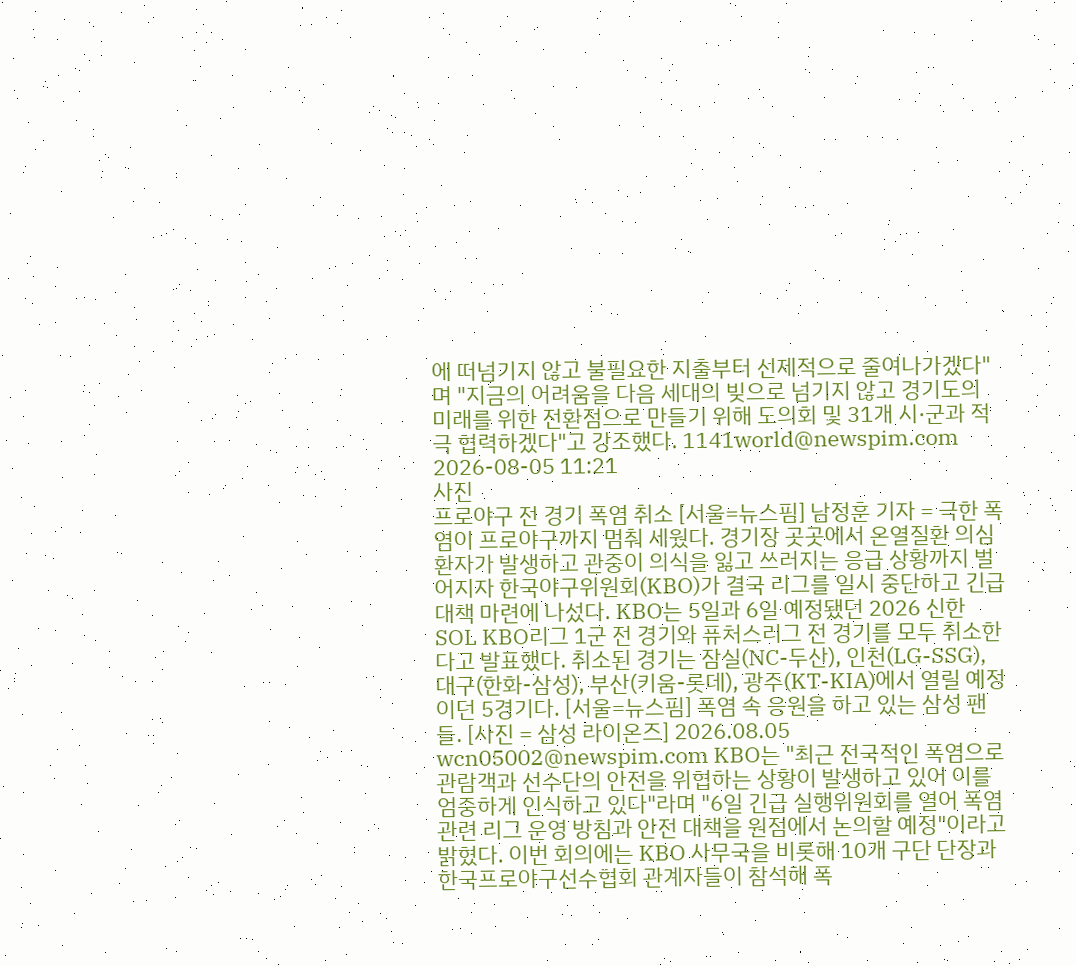에 떠넘기지 않고 불필요한 지출부터 선제적으로 줄여나가겠다"며 "지금의 어려움을 다음 세대의 빚으로 넘기지 않고 경기도의 미래를 위한 전환점으로 만들기 위해 도의회 및 31개 시·군과 적극 협력하겠다"고 강조했다. 1141world@newspim.com 2026-08-05 11:21
사진
프로야구 전 경기 폭염 취소 [서울=뉴스핌] 남정훈 기자 = 극한 폭염이 프로야구까지 멈춰 세웠다. 경기장 곳곳에서 온열질환 의심 환자가 발생하고 관중이 의식을 잃고 쓰러지는 응급 상황까지 벌어지자 한국야구위원회(KBO)가 결국 리그를 일시 중단하고 긴급 대책 마련에 나섰다. KBO는 5일과 6일 예정됐던 2026 신한 SOL KBO리그 1군 전 경기와 퓨처스리그 전 경기를 모두 취소한다고 발표했다. 취소된 경기는 잠실(NC-두산), 인천(LG-SSG), 대구(한화-삼성), 부산(키움-롯데), 광주(KT-KIA)에서 열릴 예정이던 5경기다. [서울=뉴스핌] 폭염 속 응원을 하고 있는 삼성 팬들. [사진 = 삼성 라이온즈] 2026.08.05 wcn05002@newspim.com KBO는 "최근 전국적인 폭염으로 관람객과 선수단의 안전을 위협하는 상황이 발생하고 있어 이를 엄중하게 인식하고 있다"라며 "6일 긴급 실행위원회를 열어 폭염 관련 리그 운영 방침과 안전 대책을 원점에서 논의할 예정"이라고 밝혔다. 이번 회의에는 KBO 사무국을 비롯해 10개 구단 단장과 한국프로야구선수협회 관계자들이 참석해 폭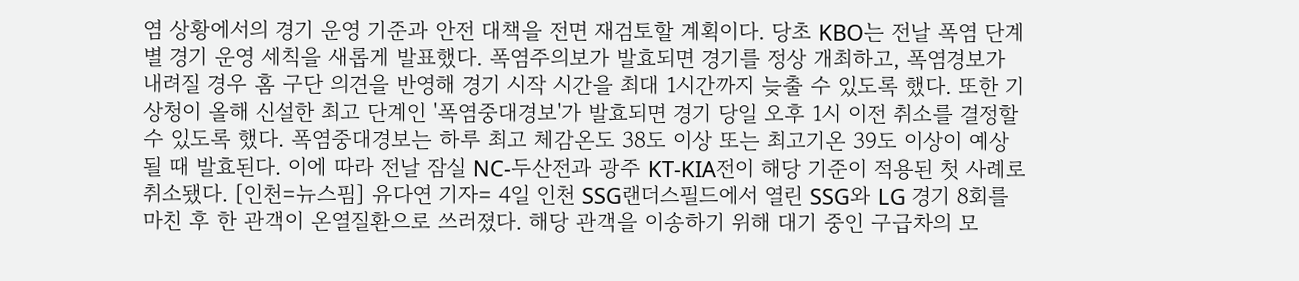염 상황에서의 경기 운영 기준과 안전 대책을 전면 재검토할 계획이다. 당초 KBO는 전날 폭염 단계별 경기 운영 세칙을 새롭게 발표했다. 폭염주의보가 발효되면 경기를 정상 개최하고, 폭염경보가 내려질 경우 홈 구단 의견을 반영해 경기 시작 시간을 최대 1시간까지 늦출 수 있도록 했다. 또한 기상청이 올해 신설한 최고 단계인 '폭염중대경보'가 발효되면 경기 당일 오후 1시 이전 취소를 결정할 수 있도록 했다. 폭염중대경보는 하루 최고 체감온도 38도 이상 또는 최고기온 39도 이상이 예상될 때 발효된다. 이에 따라 전날 잠실 NC-두산전과 광주 KT-KIA전이 해당 기준이 적용된 첫 사례로 취소됐다. [인천=뉴스핌] 유다연 기자= 4일 인천 SSG랜더스필드에서 열린 SSG와 LG 경기 8회를 마친 후 한 관객이 온열질환으로 쓰러졌다. 해당 관객을 이송하기 위해 대기 중인 구급차의 모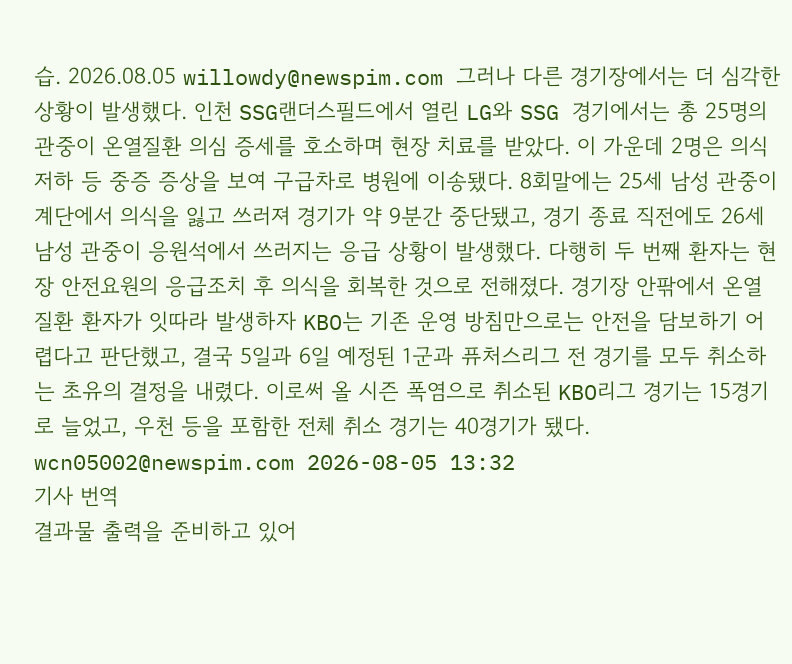습. 2026.08.05 willowdy@newspim.com 그러나 다른 경기장에서는 더 심각한 상황이 발생했다. 인천 SSG랜더스필드에서 열린 LG와 SSG 경기에서는 총 25명의 관중이 온열질환 의심 증세를 호소하며 현장 치료를 받았다. 이 가운데 2명은 의식 저하 등 중증 증상을 보여 구급차로 병원에 이송됐다. 8회말에는 25세 남성 관중이 계단에서 의식을 잃고 쓰러져 경기가 약 9분간 중단됐고, 경기 종료 직전에도 26세 남성 관중이 응원석에서 쓰러지는 응급 상황이 발생했다. 다행히 두 번째 환자는 현장 안전요원의 응급조치 후 의식을 회복한 것으로 전해졌다. 경기장 안팎에서 온열질환 환자가 잇따라 발생하자 KBO는 기존 운영 방침만으로는 안전을 담보하기 어렵다고 판단했고, 결국 5일과 6일 예정된 1군과 퓨처스리그 전 경기를 모두 취소하는 초유의 결정을 내렸다. 이로써 올 시즌 폭염으로 취소된 KBO리그 경기는 15경기로 늘었고, 우천 등을 포함한 전체 취소 경기는 40경기가 됐다. wcn05002@newspim.com 2026-08-05 13:32
기사 번역
결과물 출력을 준비하고 있어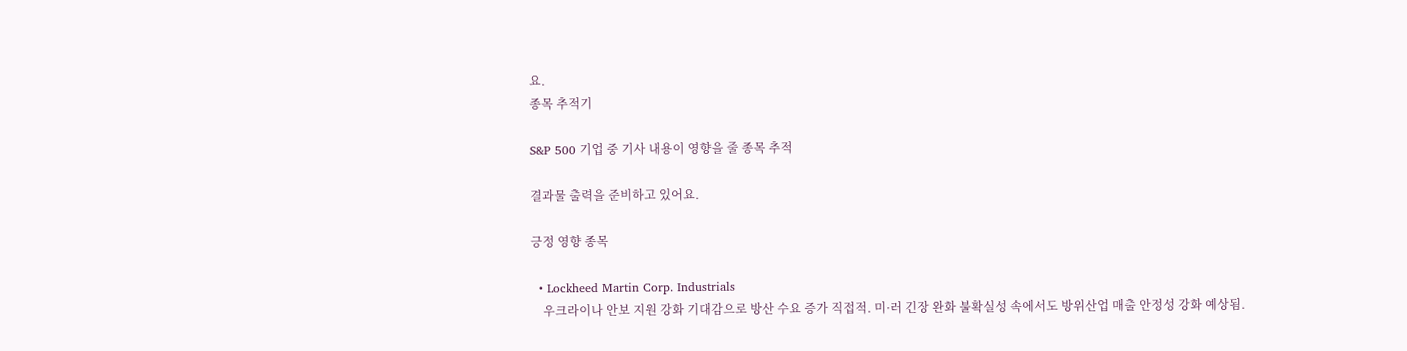요.
종목 추적기

S&P 500 기업 중 기사 내용이 영향을 줄 종목 추적

결과물 출력을 준비하고 있어요.

긍정 영향 종목

  • Lockheed Martin Corp. Industrials
    우크라이나 안보 지원 강화 기대감으로 방산 수요 증가 직접적. 미·러 긴장 완화 불확실성 속에서도 방위산업 매출 안정성 강화 예상됨.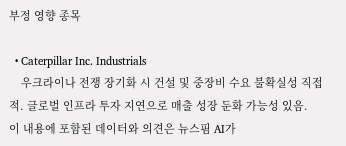부정 영향 종목

  • Caterpillar Inc. Industrials
    우크라이나 전쟁 장기화 시 건설 및 중장비 수요 불확실성 직접적. 글로벌 인프라 투자 지연으로 매출 성장 둔화 가능성 있음.
이 내용에 포함된 데이터와 의견은 뉴스핌 AI가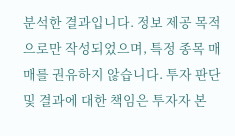분석한 결과입니다. 정보 제공 목적으로만 작성되었으며, 특정 종목 매매를 권유하지 않습니다. 투자 판단 및 결과에 대한 책임은 투자자 본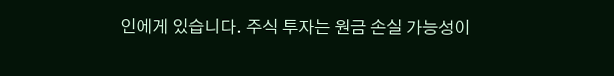인에게 있습니다. 주식 투자는 원금 손실 가능성이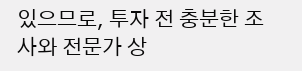있으므로, 투자 전 충분한 조사와 전문가 상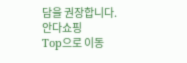담을 권장합니다.
안다쇼핑
Top으로 이동